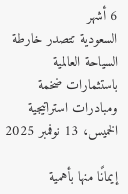6 أشهر
السعودية تتصدر خارطة السياحة العالمية باستثمارات ضخمة ومبادرات استراتيجية
الخميس، 13 نوفمبر 2025

إيمانًا منها بأهمية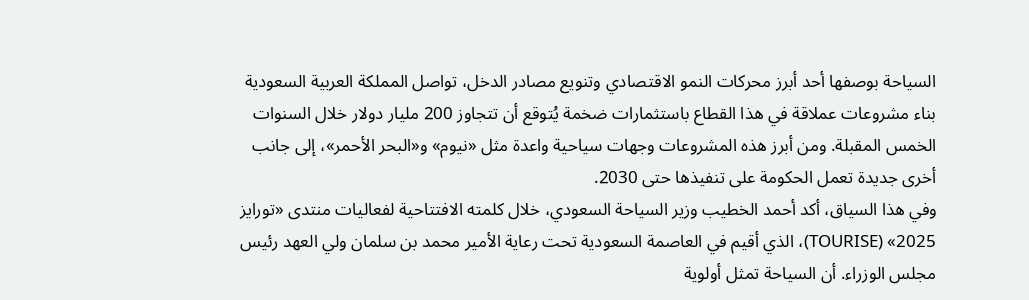السياحة بوصفها أحد أبرز محركات النمو الاقتصادي وتنويع مصادر الدخل، تواصل المملكة العربية السعودية بناء مشروعات عملاقة في هذا القطاع باستثمارات ضخمة يُتوقع أن تتجاوز 200 مليار دولار خلال السنوات الخمس المقبلة. ومن أبرز هذه المشروعات وجهات سياحية واعدة مثل «نيوم» و«البحر الأحمر»، إلى جانب أخرى جديدة تعمل الحكومة على تنفيذها حتى 2030.
وفي هذا السياق، أكد أحمد الخطيب وزير السياحة السعودي، خلال كلمته الافتتاحية لفعاليات منتدى «تورايز 2025» (TOURISE)، الذي أقيم في العاصمة السعودية تحت رعاية الأمير محمد بن سلمان ولي العهد رئيس مجلس الوزراء. أن السياحة تمثل أولوية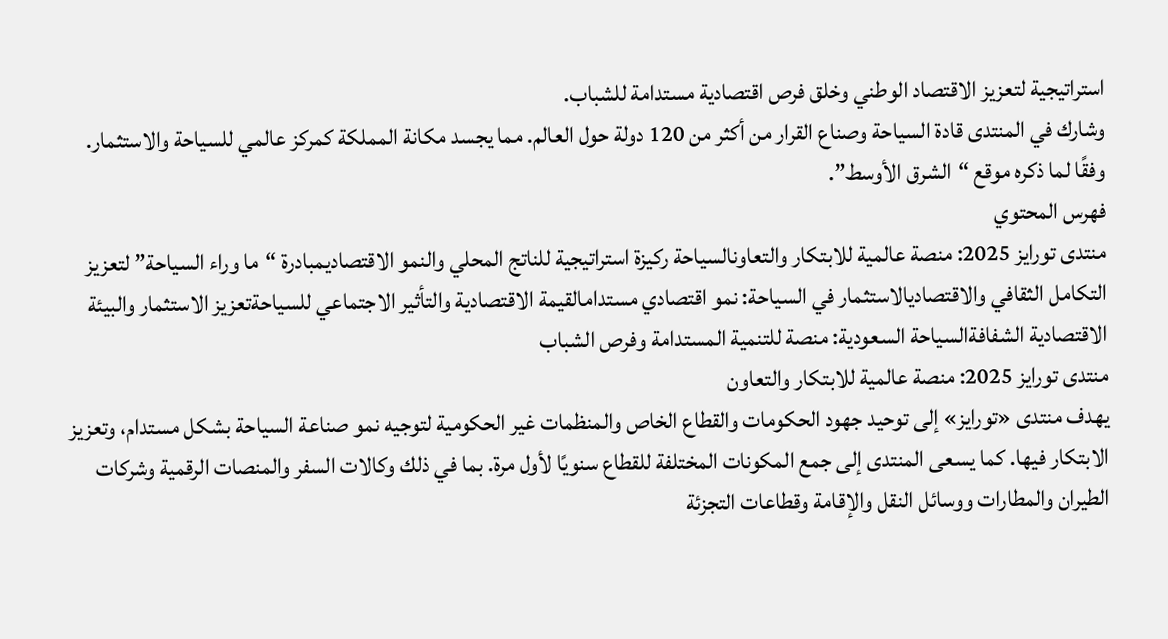استراتيجية لتعزيز الاقتصاد الوطني وخلق فرص اقتصادية مستدامة للشباب.
وشارك في المنتدى قادة السياحة وصناع القرار من أكثر من 120 دولة حول العالم. مما يجسد مكانة المملكة كمركز عالمي للسياحة والاستثمار. وفقًا لما ذكره موقع “الشرق الأوسط”.
فهرس المحتوي
منتدى تورايز 2025: منصة عالمية للابتكار والتعاونالسياحة ركيزة استراتيجية للناتج المحلي والنمو الاقتصاديمبادرة “ما وراء السياحة” لتعزيز التكامل الثقافي والاقتصاديالاستثمار في السياحة: نمو اقتصادي مستدامالقيمة الاقتصادية والتأثير الاجتماعي للسياحةتعزيز الاستثمار والبيئة الاقتصادية الشفافةالسياحة السعودية: منصة للتنمية المستدامة وفرص الشباب
منتدى تورايز 2025: منصة عالمية للابتكار والتعاون
يهدف منتدى «تورايز» إلى توحيد جهود الحكومات والقطاع الخاص والمنظمات غير الحكومية لتوجيه نمو صناعة السياحة بشكل مستدام، وتعزيز الابتكار فيها. كما يسعى المنتدى إلى جمع المكونات المختلفة للقطاع سنويًا لأول مرة. بما في ذلك وكالات السفر والمنصات الرقمية وشركات الطيران والمطارات ووسائل النقل والإقامة وقطاعات التجزئة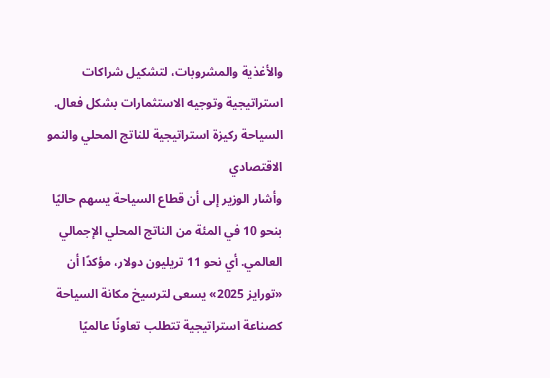والأغذية والمشروبات، لتشكيل شراكات استراتيجية وتوجيه الاستثمارات بشكل فعال.
السياحة ركيزة استراتيجية للناتج المحلي والنمو الاقتصادي
وأشار الوزير إلى أن قطاع السياحة يسهم حاليًا بنحو 10 في المئة من الناتج المحلي الإجمالي العالمي. أي نحو 11 تريليون دولار، مؤكدًا أن «تورايز 2025» يسعى لترسيخ مكانة السياحة كصناعة استراتيجية تتطلب تعاونًا عالميًا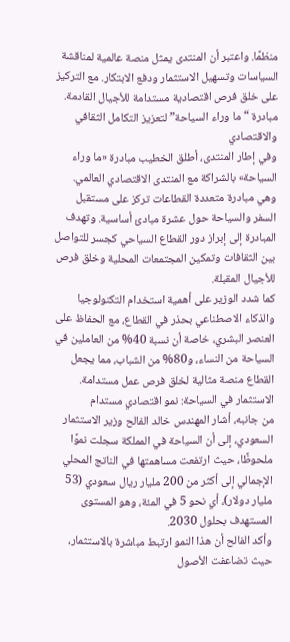منظمًا. واعتبر أن المنتدى يمثل منصة عالمية لمناقشة السياسات وتسهيل الاستثمار ودفع الابتكار. مع التركيز على خلق فرص اقتصادية مستدامة للأجيال القادمة.
مبادرة “ما وراء السياحة” لتعزيز التكامل الثقافي والاقتصادي
وفي إطار المنتدى، أطلق الخطيب مبادرة «ما وراء السياحة» بالشراكة مع المنتدى الاقتصادي العالمي. وهي مبادرة متعددة القطاعات تركز على مستقبل السفر والسياحة حول عشرة مبادئ أساسية. وتهدف المبادرة إلى إبراز دور القطاع السياحي كجسر للتواصل بين الثقافات وتمكين المجتمعات المحلية وخلق فرص للأجيال المقبلة.
كما شدد الوزير على أهمية استخدام التكنولوجيا والذكاء الاصطناعي بحذر في القطاع، مع الحفاظ على العنصر البشري، خاصة أن نسبة 40% من العاملين في السياحة من النساء، و80% من الشباب، مما يجعل القطاع منصة مثالية لخلق فرص عمل مستدامة.
الاستثمار في السياحة: نمو اقتصادي مستدام
من جانبه، أشار المهندس خالد الفالح وزير الاستثمار السعودي، إلى أن السياحة في المملكة سجلت نموًا ملحوظًا، حيث ارتفعت مساهمتها في الناتج المحلي الإجمالي إلى أكثر من 200 مليار ريال سعودي (53 مليار دولار)، أي نحو 5 في المئة، وهو المستوى المستهدف بحلول 2030.
وأكد الفالح أن هذا النمو ارتبط مباشرة بالاستثمار، حيث تضاعفت الأصول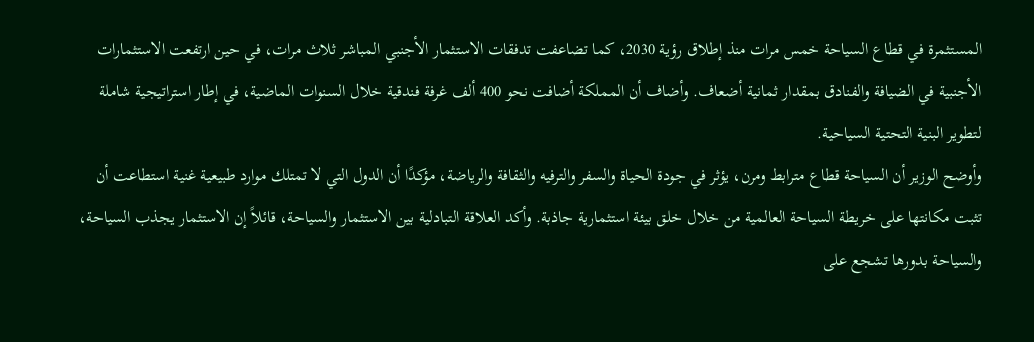المستثمرة في قطاع السياحة خمس مرات منذ إطلاق رؤية 2030، كما تضاعفت تدفقات الاستثمار الأجنبي المباشر ثلاث مرات، في حين ارتفعت الاستثمارات الأجنبية في الضيافة والفنادق بمقدار ثمانية أضعاف. وأضاف أن المملكة أضافت نحو 400 ألف غرفة فندقية خلال السنوات الماضية، في إطار استراتيجية شاملة لتطوير البنية التحتية السياحية.
وأوضح الوزير أن السياحة قطاع مترابط ومرن، يؤثر في جودة الحياة والسفر والترفيه والثقافة والرياضة، مؤكدًا أن الدول التي لا تمتلك موارد طبيعية غنية استطاعت أن تثبت مكانتها على خريطة السياحة العالمية من خلال خلق بيئة استثمارية جاذبة. وأكد العلاقة التبادلية بين الاستثمار والسياحة، قائلاً إن الاستثمار يجذب السياحة، والسياحة بدورها تشجع على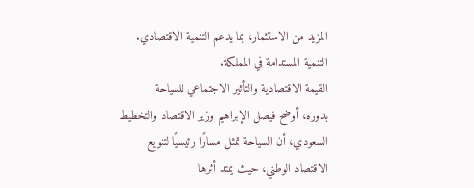المزيد من الاستثمار، بما يدعم التنمية الاقتصادي.
التنمية المستدامة في المملكة.
القيمة الاقتصادية والتأثير الاجتماعي للسياحة
بدوره، أوضح فيصل الإبراهيم وزير الاقتصاد والتخطيط السعودي، أن السياحة تمثل مسارًا رئيسيًا لتنويع الاقتصاد الوطني، حيث يمتد أثرها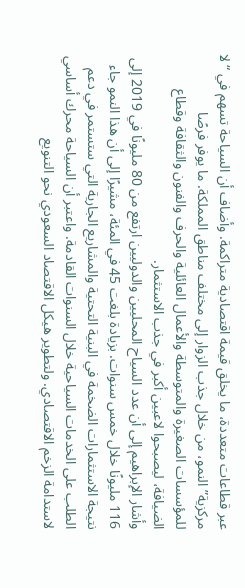عبر قطاعات متعددة، ما يخلق قيمة اقتصادية متراكمة. وأضاف أن السياحة تسهم في “لا مركزية” النمو، من خلال جذب الزوار إلى مختلف مناطق المملكة. ما يوفر فرصًا للمؤسسات الصغيرة والمتوسطة والأعمال العائلية والحرف والفنون والثقافة وقطاع الضيافة، ليصبحوا لاعبين أكبر في جذب الاستثمار.
وأشار الإبراهيم إلى أن عدد السياح المحليين والدوليين ارتفع من 80 مليونًا في 2019 إلى 116 مليونًا خلال خمس سنوات. بزيادة بلغت 45 في المئة، مشيرًا إلى أن هذا النمو جاء نتيجة الاستثمارات الضخمة في البنية التحتية والمشاريع الجارية التي ستستمر في دعم الطلب على الخدمات السياحية خلال السنوات القادمة. واعتبر أن السياحة محرك أساسي لاستدامة الزخم الاقتصادي. ولتطوير هيكل الاقتصاد السعودي نحو التنويع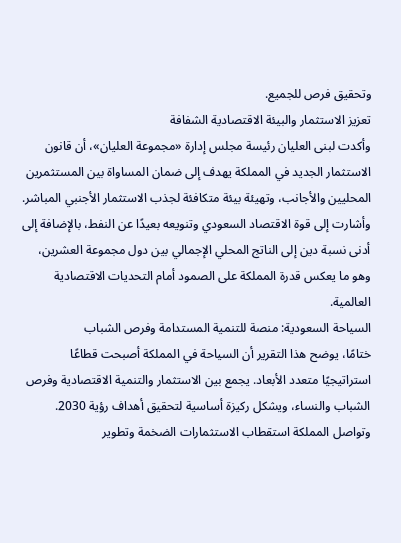وتحقيق فرص للجميع.
تعزيز الاستثمار والبيئة الاقتصادية الشفافة
وأكدت لبنى العليان رئيسة مجلس إدارة «مجموعة العليان»، أن قانون الاستثمار الجديد في المملكة يهدف إلى ضمان المساواة بين المستثمرين المحليين والأجانب، وتهيئة بيئة متكافئة لجذب الاستثمار الأجنبي المباشر. وأشارت إلى قوة الاقتصاد السعودي وتنويعه بعيدًا عن النفط، بالإضافة إلى أدنى نسبة دين إلى الناتج المحلي الإجمالي بين دول مجموعة العشرين، وهو ما يعكس قدرة المملكة على الصمود أمام التحديات الاقتصادية العالمية.
السياحة السعودية: منصة للتنمية المستدامة وفرص الشباب
ختامًا، يوضح هذا التقرير أن السياحة في المملكة أصبحت قطاعًا استراتيجيًا متعدد الأبعاد. يجمع بين الاستثمار والتنمية الاقتصادية وفرص الشباب والنساء، ويشكل ركيزة أساسية لتحقيق أهداف رؤية 2030. وتواصل المملكة استقطاب الاستثمارات الضخمة وتطوير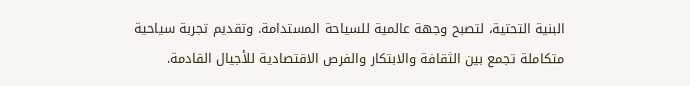البنية التحتية، لتصبح وجهة عالمية للسياحة المستدامة. وتقديم تجربة سياحية متكاملة تجمع بين الثقافة والابتكار والفرص الاقتصادية للأجيال القادمة.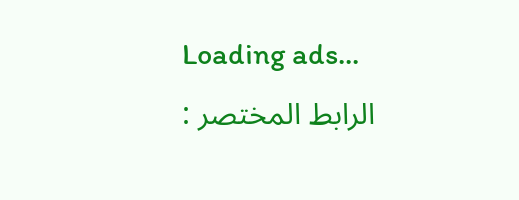Loading ads...
الرابط المختصر :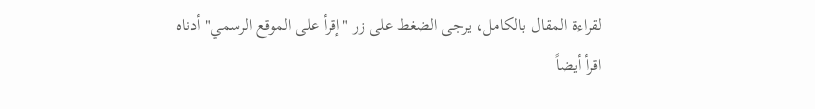لقراءة المقال بالكامل، يرجى الضغط على زر "إقرأ على الموقع الرسمي" أدناه
اقرأ أيضاً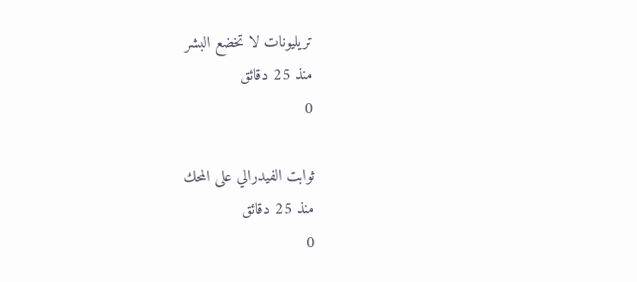تريليونات لا تخضع البشر
منذ 25 دقائق
0

ثوابت الفيدرالي على المحك
منذ 25 دقائق
0